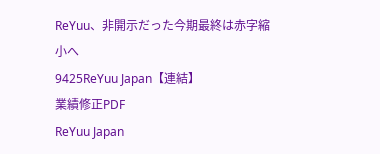ReYuu、非開示だった今期最終は赤字縮小へ
9425ReYuu Japan【連結】
業績修正PDF
ReYuu Japan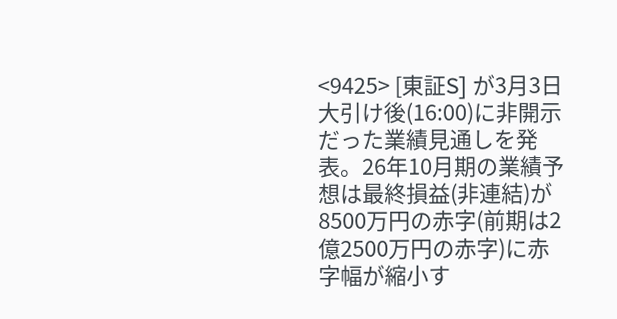<9425> [東証S] が3月3日大引け後(16:00)に非開示だった業績見通しを発表。26年10月期の業績予想は最終損益(非連結)が8500万円の赤字(前期は2億2500万円の赤字)に赤字幅が縮小す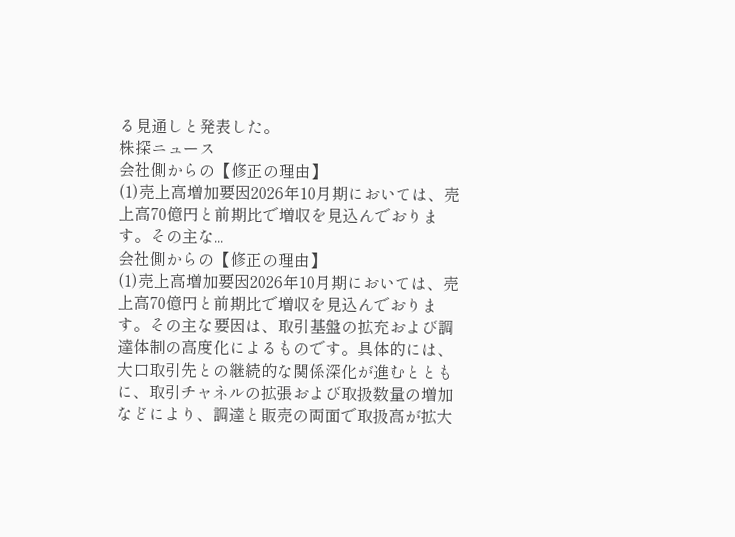る見通しと発表した。
株探ニュース
会社側からの【修正の理由】
(1)売上高増加要因2026年10月期においては、売上高70億円と前期比で増収を見込んでおります。その主な...
会社側からの【修正の理由】
(1)売上高増加要因2026年10月期においては、売上高70億円と前期比で増収を見込んでおります。その主な要因は、取引基盤の拡充および調達体制の高度化によるものです。具体的には、大口取引先との継続的な関係深化が進むとともに、取引チャネルの拡張および取扱数量の増加などにより、調達と販売の両面で取扱高が拡大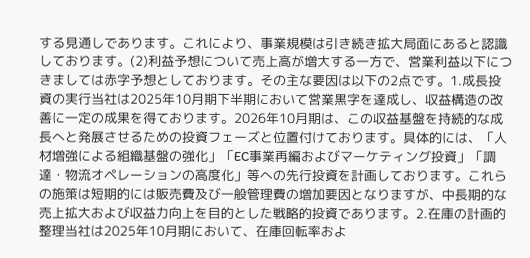する見通しであります。これにより、事業規模は引き続き拡大局面にあると認識しております。(2)利益予想について売上高が増大する一方で、営業利益以下につきましては赤字予想としております。その主な要因は以下の2点です。1.成長投資の実行当社は2025年10月期下半期において営業黒字を達成し、収益構造の改善に一定の成果を得ております。2026年10月期は、この収益基盤を持続的な成長へと発展させるための投資フェーズと位置付けております。具体的には、「人材増強による組織基盤の強化」「EC事業再編およびマーケティング投資」「調達・物流オペレーションの高度化」等への先行投資を計画しております。これらの施策は短期的には販売費及び一般管理費の増加要因となりますが、中長期的な売上拡大および収益力向上を目的とした戦略的投資であります。2.在庫の計画的整理当社は2025年10月期において、在庫回転率およ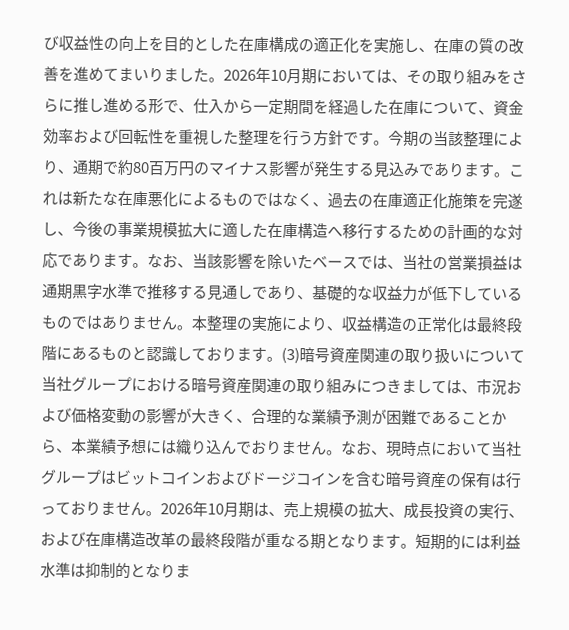び収益性の向上を目的とした在庫構成の適正化を実施し、在庫の質の改善を進めてまいりました。2026年10月期においては、その取り組みをさらに推し進める形で、仕入から一定期間を経過した在庫について、資金効率および回転性を重視した整理を行う方針です。今期の当該整理により、通期で約80百万円のマイナス影響が発生する見込みであります。これは新たな在庫悪化によるものではなく、過去の在庫適正化施策を完遂し、今後の事業規模拡大に適した在庫構造へ移行するための計画的な対応であります。なお、当該影響を除いたベースでは、当社の営業損益は通期黒字水準で推移する見通しであり、基礎的な収益力が低下しているものではありません。本整理の実施により、収益構造の正常化は最終段階にあるものと認識しております。(3)暗号資産関連の取り扱いについて当社グループにおける暗号資産関連の取り組みにつきましては、市況および価格変動の影響が大きく、合理的な業績予測が困難であることから、本業績予想には織り込んでおりません。なお、現時点において当社グループはビットコインおよびドージコインを含む暗号資産の保有は行っておりません。2026年10月期は、売上規模の拡大、成長投資の実行、および在庫構造改革の最終段階が重なる期となります。短期的には利益水準は抑制的となりま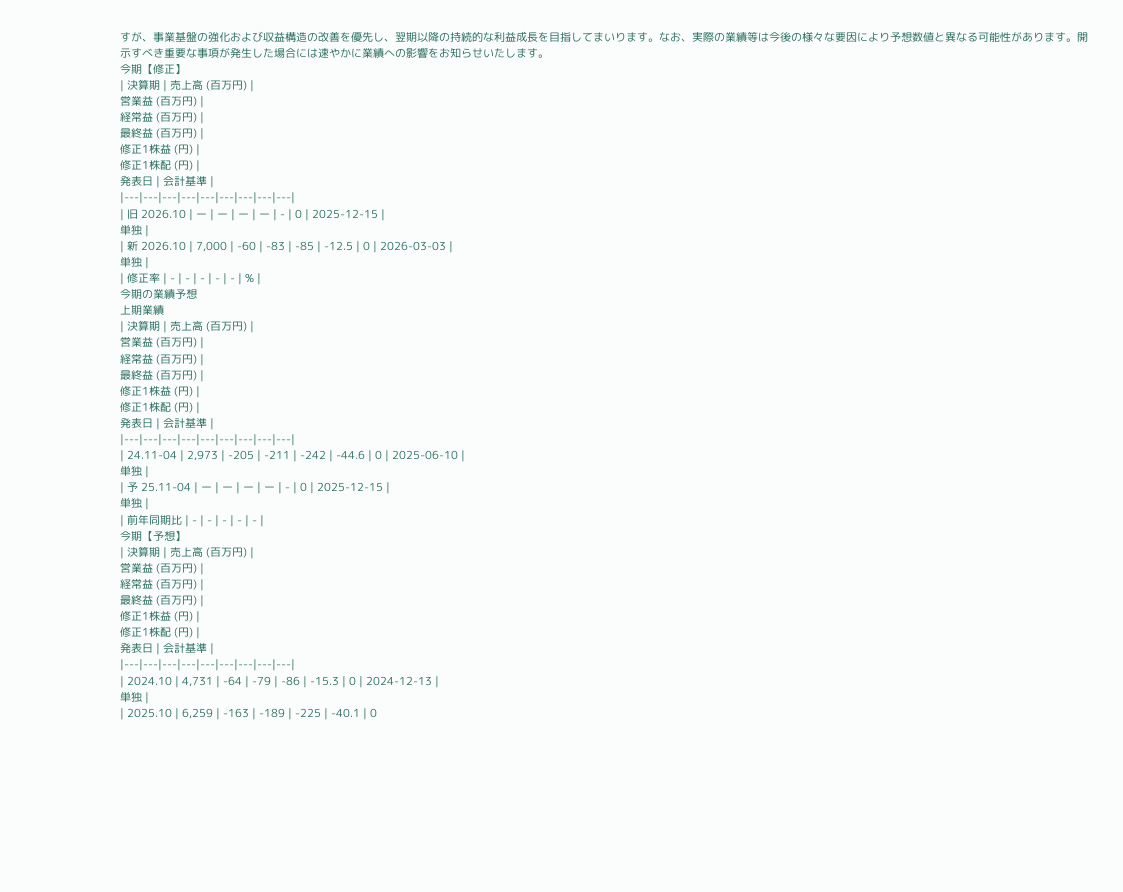すが、事業基盤の強化および収益構造の改善を優先し、翌期以降の持続的な利益成長を目指してまいります。なお、実際の業績等は今後の様々な要因により予想数値と異なる可能性があります。開示すべき重要な事項が発生した場合には速やかに業績への影響をお知らせいたします。
今期【修正】
| 決算期 | 売上高 (百万円) |
営業益 (百万円) |
経常益 (百万円) |
最終益 (百万円) |
修正1株益 (円) |
修正1株配 (円) |
発表日 | 会計基準 |
|---|---|---|---|---|---|---|---|---|
| 旧 2026.10 | ー | ー | ー | ー | - | 0 | 2025-12-15 |
単独 |
| 新 2026.10 | 7,000 | -60 | -83 | -85 | -12.5 | 0 | 2026-03-03 |
単独 |
| 修正率 | - | - | - | - | - | % |
今期の業績予想
上期業績
| 決算期 | 売上高 (百万円) |
営業益 (百万円) |
経常益 (百万円) |
最終益 (百万円) |
修正1株益 (円) |
修正1株配 (円) |
発表日 | 会計基準 |
|---|---|---|---|---|---|---|---|---|
| 24.11-04 | 2,973 | -205 | -211 | -242 | -44.6 | 0 | 2025-06-10 |
単独 |
| 予 25.11-04 | ー | ー | ー | ー | - | 0 | 2025-12-15 |
単独 |
| 前年同期比 | - | - | - | - | - |
今期【予想】
| 決算期 | 売上高 (百万円) |
営業益 (百万円) |
経常益 (百万円) |
最終益 (百万円) |
修正1株益 (円) |
修正1株配 (円) |
発表日 | 会計基準 |
|---|---|---|---|---|---|---|---|---|
| 2024.10 | 4,731 | -64 | -79 | -86 | -15.3 | 0 | 2024-12-13 |
単独 |
| 2025.10 | 6,259 | -163 | -189 | -225 | -40.1 | 0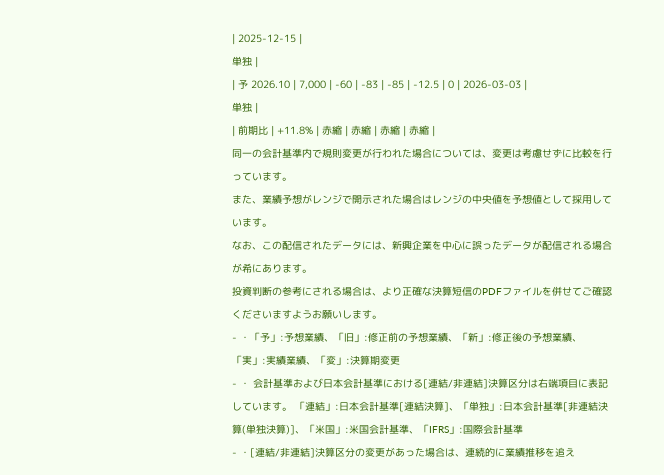| 2025-12-15 |
単独 |
| 予 2026.10 | 7,000 | -60 | -83 | -85 | -12.5 | 0 | 2026-03-03 |
単独 |
| 前期比 | +11.8% | 赤縮 | 赤縮 | 赤縮 | 赤縮 |
同一の会計基準内で規則変更が行われた場合については、変更は考慮せずに比較を行っています。
また、業績予想がレンジで開示された場合はレンジの中央値を予想値として採用しています。
なお、この配信されたデータには、新興企業を中心に誤ったデータが配信される場合が希にあります。
投資判断の参考にされる場合は、より正確な決算短信のPDFファイルを併せてご確認くださいますようお願いします。
- ・「予」:予想業績、「旧」:修正前の予想業績、「新」:修正後の予想業績、「実」:実績業績、「変」:決算期変更
- ・ 会計基準および日本会計基準における[連結/非連結]決算区分は右端項目に表記しています。 「連結」:日本会計基準[連結決算]、「単独」:日本会計基準[非連結決算(単独決算)]、「米国」:米国会計基準、「IFRS」:国際会計基準
- ・[連結/非連結]決算区分の変更があった場合は、連続的に業績推移を追え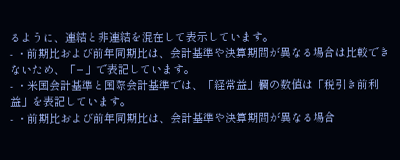るように、連結と非連結を混在して表示しています。
- ・前期比および前年同期比は、会計基準や決算期間が異なる場合は比較できないため、「−」で表記しています。
- ・米国会計基準と国際会計基準では、「経常益」欄の数値は「税引き前利益」を表記しています。
- ・前期比および前年同期比は、会計基準や決算期間が異なる場合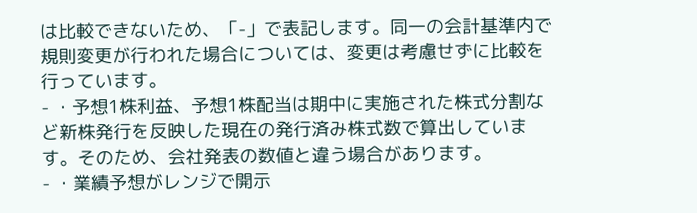は比較できないため、「-」で表記します。同一の会計基準内で規則変更が行われた場合については、変更は考慮せずに比較を行っています。
- ・予想1株利益、予想1株配当は期中に実施された株式分割など新株発行を反映した現在の発行済み株式数で算出しています。そのため、会社発表の数値と違う場合があります。
- ・業績予想がレンジで開示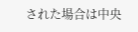された場合は中央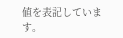値を表記しています。